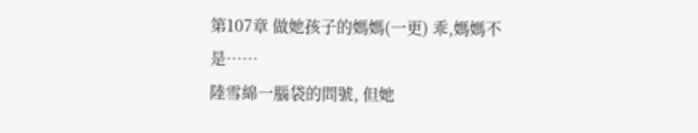第107章 做她孩子的媽媽(一更) 乖,媽媽不是……
陸雪綿一腦袋的問號, 但她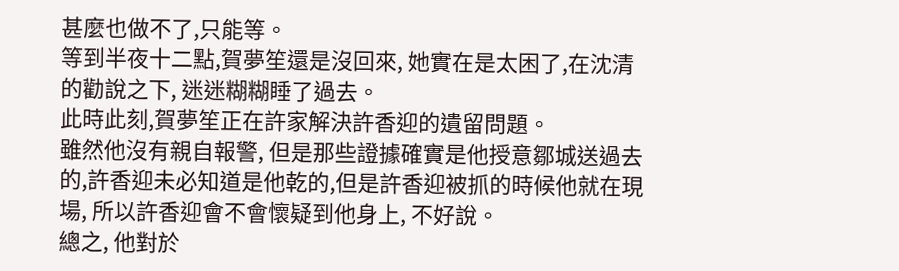甚麼也做不了,只能等。
等到半夜十二點,賀夢笙還是沒回來, 她實在是太困了,在沈清的勸說之下, 迷迷糊糊睡了過去。
此時此刻,賀夢笙正在許家解決許香迎的遺留問題。
雖然他沒有親自報警, 但是那些證據確實是他授意鄒城送過去的,許香迎未必知道是他乾的,但是許香迎被抓的時候他就在現場, 所以許香迎會不會懷疑到他身上, 不好說。
總之, 他對於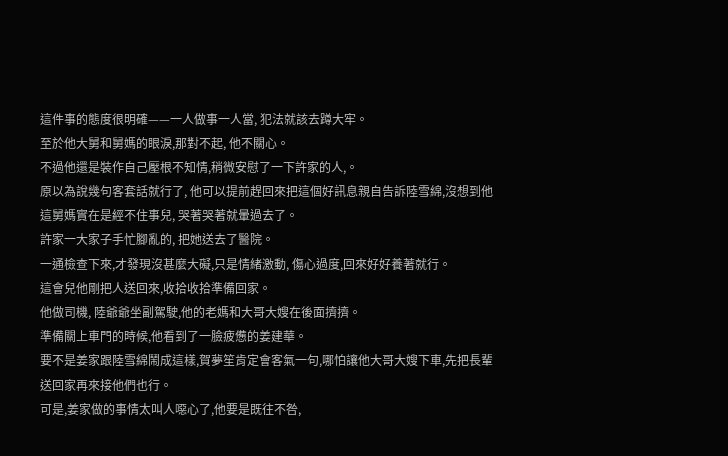這件事的態度很明確——一人做事一人當, 犯法就該去蹲大牢。
至於他大舅和舅媽的眼淚,那對不起, 他不關心。
不過他還是裝作自己壓根不知情,稍微安慰了一下許家的人,。
原以為說幾句客套話就行了, 他可以提前趕回來把這個好訊息親自告訴陸雪綿,沒想到他這舅媽實在是經不住事兒, 哭著哭著就暈過去了。
許家一大家子手忙腳亂的, 把她送去了醫院。
一通檢查下來,才發現沒甚麼大礙,只是情緒激動, 傷心過度,回來好好養著就行。
這會兒他剛把人送回來,收拾收拾準備回家。
他做司機, 陸爺爺坐副駕駛,他的老媽和大哥大嫂在後面擠擠。
準備關上車門的時候,他看到了一臉疲憊的姜建華。
要不是姜家跟陸雪綿鬧成這樣,賀夢笙肯定會客氣一句,哪怕讓他大哥大嫂下車,先把長輩送回家再來接他們也行。
可是,姜家做的事情太叫人噁心了,他要是既往不咎,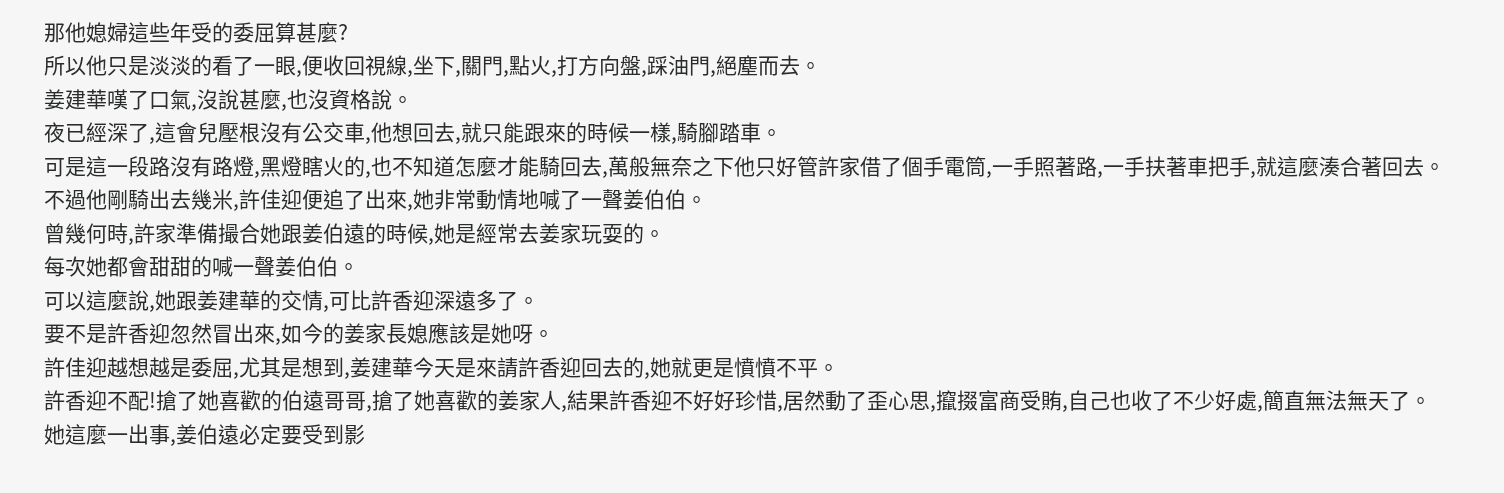那他媳婦這些年受的委屈算甚麼?
所以他只是淡淡的看了一眼,便收回視線,坐下,關門,點火,打方向盤,踩油門,絕塵而去。
姜建華嘆了口氣,沒說甚麼,也沒資格說。
夜已經深了,這會兒壓根沒有公交車,他想回去,就只能跟來的時候一樣,騎腳踏車。
可是這一段路沒有路燈,黑燈瞎火的,也不知道怎麼才能騎回去,萬般無奈之下他只好管許家借了個手電筒,一手照著路,一手扶著車把手,就這麼湊合著回去。
不過他剛騎出去幾米,許佳迎便追了出來,她非常動情地喊了一聲姜伯伯。
曾幾何時,許家準備撮合她跟姜伯遠的時候,她是經常去姜家玩耍的。
每次她都會甜甜的喊一聲姜伯伯。
可以這麼說,她跟姜建華的交情,可比許香迎深遠多了。
要不是許香迎忽然冒出來,如今的姜家長媳應該是她呀。
許佳迎越想越是委屈,尤其是想到,姜建華今天是來請許香迎回去的,她就更是憤憤不平。
許香迎不配!搶了她喜歡的伯遠哥哥,搶了她喜歡的姜家人,結果許香迎不好好珍惜,居然動了歪心思,攛掇富商受賄,自己也收了不少好處,簡直無法無天了。
她這麼一出事,姜伯遠必定要受到影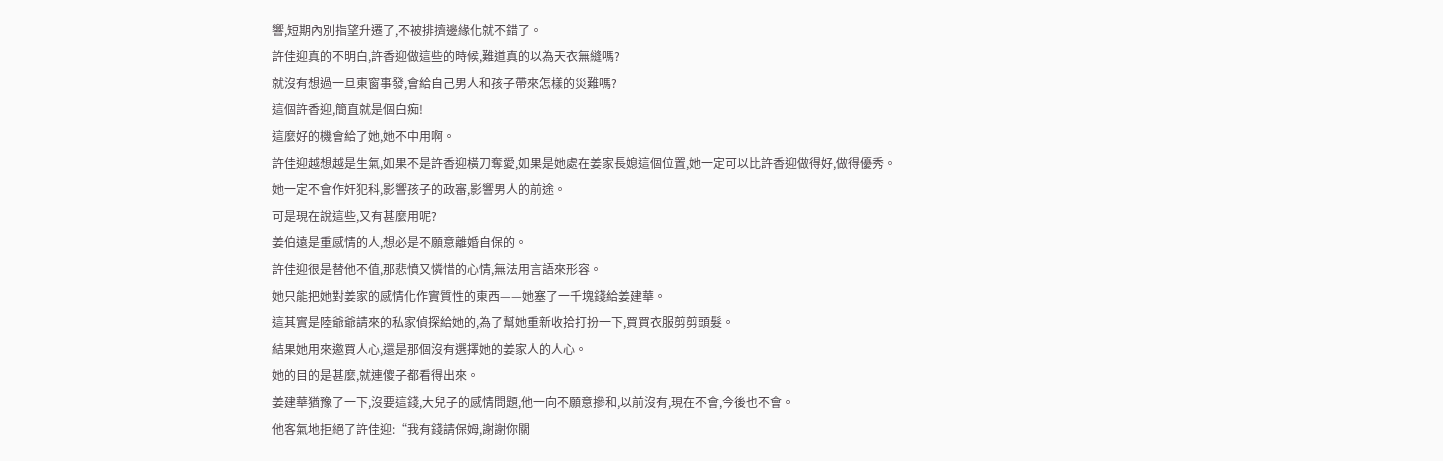響,短期內別指望升遷了,不被排擠邊緣化就不錯了。
許佳迎真的不明白,許香迎做這些的時候,難道真的以為天衣無縫嗎?
就沒有想過一旦東窗事發,會給自己男人和孩子帶來怎樣的災難嗎?
這個許香迎,簡直就是個白痴!
這麼好的機會給了她,她不中用啊。
許佳迎越想越是生氣,如果不是許香迎橫刀奪愛,如果是她處在姜家長媳這個位置,她一定可以比許香迎做得好,做得優秀。
她一定不會作奸犯科,影響孩子的政審,影響男人的前途。
可是現在說這些,又有甚麼用呢?
姜伯遠是重感情的人,想必是不願意離婚自保的。
許佳迎很是替他不值,那悲憤又憐惜的心情,無法用言語來形容。
她只能把她對姜家的感情化作實質性的東西——她塞了一千塊錢給姜建華。
這其實是陸爺爺請來的私家偵探給她的,為了幫她重新收拾打扮一下,買買衣服剪剪頭髮。
結果她用來邀買人心,還是那個沒有選擇她的姜家人的人心。
她的目的是甚麼,就連傻子都看得出來。
姜建華猶豫了一下,沒要這錢,大兒子的感情問題,他一向不願意摻和,以前沒有,現在不會,今後也不會。
他客氣地拒絕了許佳迎:“我有錢請保姆,謝謝你關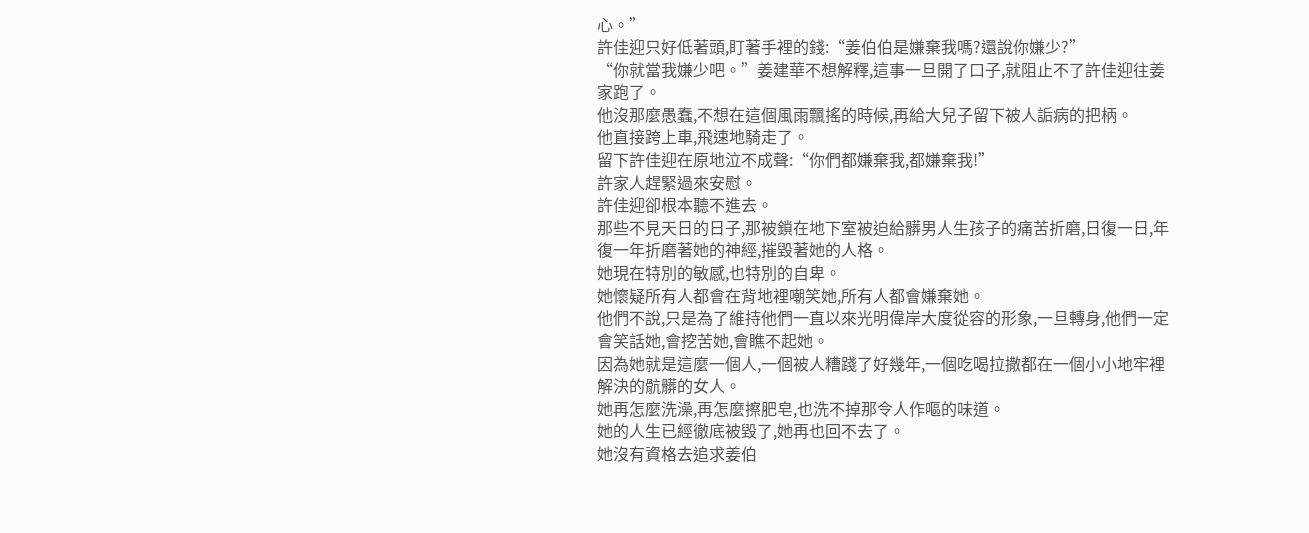心。”
許佳迎只好低著頭,盯著手裡的錢:“姜伯伯是嫌棄我嗎?還說你嫌少?”
“你就當我嫌少吧。”姜建華不想解釋,這事一旦開了口子,就阻止不了許佳迎往姜家跑了。
他沒那麼愚蠢,不想在這個風雨飄搖的時候,再給大兒子留下被人詬病的把柄。
他直接跨上車,飛速地騎走了。
留下許佳迎在原地泣不成聲:“你們都嫌棄我,都嫌棄我!”
許家人趕緊過來安慰。
許佳迎卻根本聽不進去。
那些不見天日的日子,那被鎖在地下室被迫給髒男人生孩子的痛苦折磨,日復一日,年復一年折磨著她的神經,摧毀著她的人格。
她現在特別的敏感,也特別的自卑。
她懷疑所有人都會在背地裡嘲笑她,所有人都會嫌棄她。
他們不說,只是為了維持他們一直以來光明偉岸大度從容的形象,一旦轉身,他們一定會笑話她,會挖苦她,會瞧不起她。
因為她就是這麼一個人,一個被人糟踐了好幾年,一個吃喝拉撒都在一個小小地牢裡解決的骯髒的女人。
她再怎麼洗澡,再怎麼擦肥皂,也洗不掉那令人作嘔的味道。
她的人生已經徹底被毀了,她再也回不去了。
她沒有資格去追求姜伯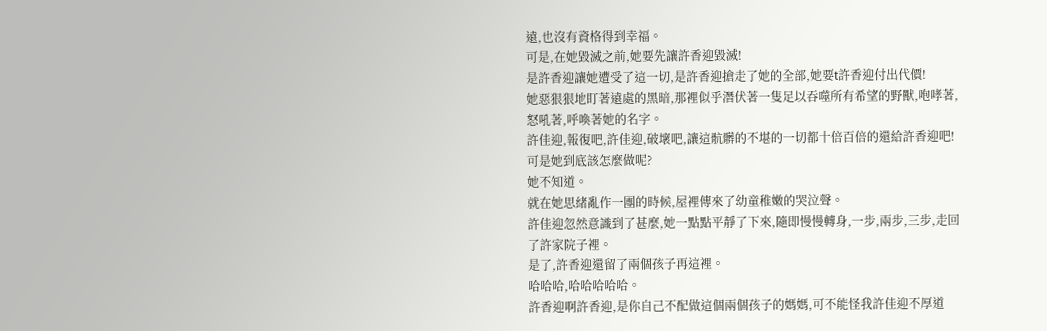遠,也沒有資格得到幸福。
可是,在她毀滅之前,她要先讓許香迎毀滅!
是許香迎讓她遭受了這一切,是許香迎搶走了她的全部,她要t許香迎付出代價!
她惡狠狠地盯著遠處的黑暗,那裡似乎潛伏著一隻足以吞噬所有希望的野獸,咆哮著,怒吼著,呼喚著她的名字。
許佳迎,報復吧,許佳迎,破壞吧,讓這骯髒的不堪的一切都十倍百倍的還給許香迎吧!
可是她到底該怎麼做呢?
她不知道。
就在她思緒亂作一團的時候,屋裡傳來了幼童稚嫩的哭泣聲。
許佳迎忽然意識到了甚麼,她一點點平靜了下來,隨即慢慢轉身,一步,兩步,三步,走回了許家院子裡。
是了,許香迎還留了兩個孩子再這裡。
哈哈哈,哈哈哈哈哈。
許香迎啊許香迎,是你自己不配做這個兩個孩子的媽媽,可不能怪我許佳迎不厚道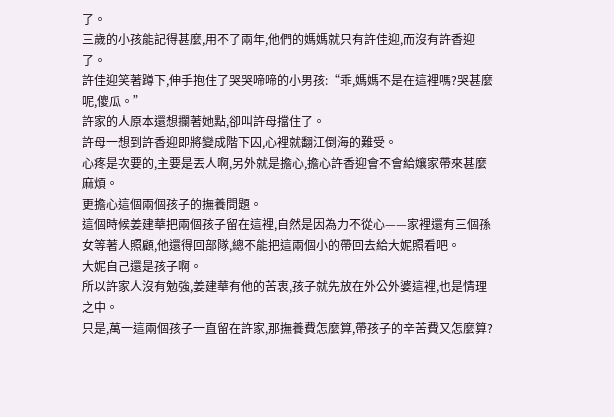了。
三歲的小孩能記得甚麼,用不了兩年,他們的媽媽就只有許佳迎,而沒有許香迎了。
許佳迎笑著蹲下,伸手抱住了哭哭啼啼的小男孩:“乖,媽媽不是在這裡嗎?哭甚麼呢,傻瓜。”
許家的人原本還想攔著她點,卻叫許母擋住了。
許母一想到許香迎即將變成階下囚,心裡就翻江倒海的難受。
心疼是次要的,主要是丟人啊,另外就是擔心,擔心許香迎會不會給孃家帶來甚麼麻煩。
更擔心這個兩個孩子的撫養問題。
這個時候姜建華把兩個孩子留在這裡,自然是因為力不從心——家裡還有三個孫女等著人照顧,他還得回部隊,總不能把這兩個小的帶回去給大妮照看吧。
大妮自己還是孩子啊。
所以許家人沒有勉強,姜建華有他的苦衷,孩子就先放在外公外婆這裡,也是情理之中。
只是,萬一這兩個孩子一直留在許家,那撫養費怎麼算,帶孩子的辛苦費又怎麼算?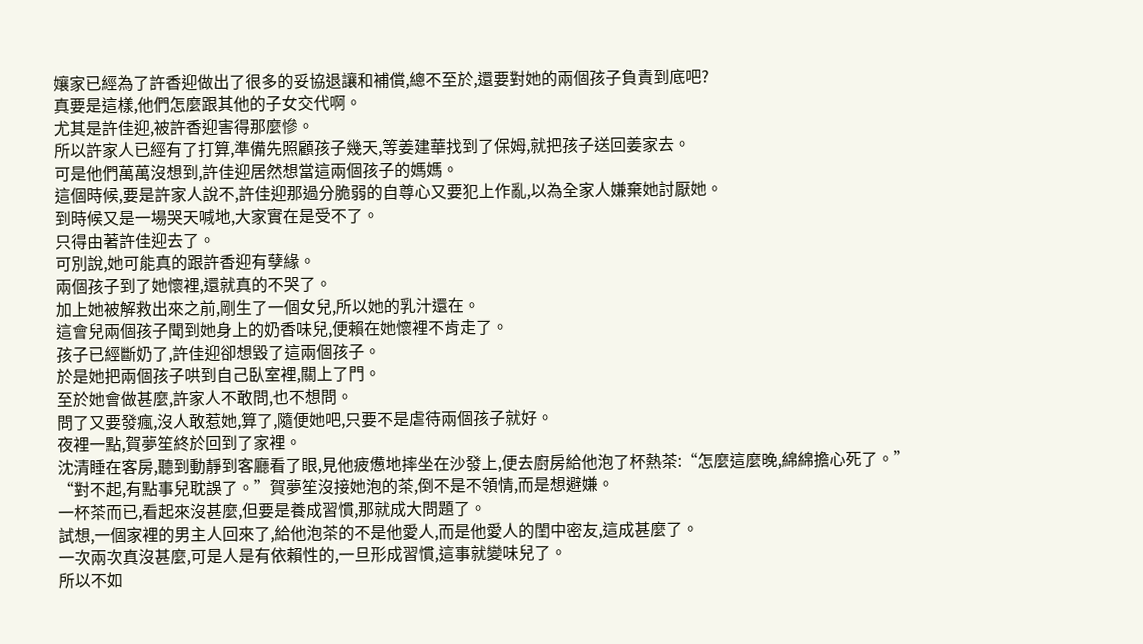孃家已經為了許香迎做出了很多的妥協退讓和補償,總不至於,還要對她的兩個孩子負責到底吧?
真要是這樣,他們怎麼跟其他的子女交代啊。
尤其是許佳迎,被許香迎害得那麼慘。
所以許家人已經有了打算,準備先照顧孩子幾天,等姜建華找到了保姆,就把孩子送回姜家去。
可是他們萬萬沒想到,許佳迎居然想當這兩個孩子的媽媽。
這個時候,要是許家人說不,許佳迎那過分脆弱的自尊心又要犯上作亂,以為全家人嫌棄她討厭她。
到時候又是一場哭天喊地,大家實在是受不了。
只得由著許佳迎去了。
可別說,她可能真的跟許香迎有孽緣。
兩個孩子到了她懷裡,還就真的不哭了。
加上她被解救出來之前,剛生了一個女兒,所以她的乳汁還在。
這會兒兩個孩子聞到她身上的奶香味兒,便賴在她懷裡不肯走了。
孩子已經斷奶了,許佳迎卻想毀了這兩個孩子。
於是她把兩個孩子哄到自己臥室裡,關上了門。
至於她會做甚麼,許家人不敢問,也不想問。
問了又要發瘋,沒人敢惹她,算了,隨便她吧,只要不是虐待兩個孩子就好。
夜裡一點,賀夢笙終於回到了家裡。
沈清睡在客房,聽到動靜到客廳看了眼,見他疲憊地摔坐在沙發上,便去廚房給他泡了杯熱茶:“怎麼這麼晚,綿綿擔心死了。”
“對不起,有點事兒耽誤了。”賀夢笙沒接她泡的茶,倒不是不領情,而是想避嫌。
一杯茶而已,看起來沒甚麼,但要是養成習慣,那就成大問題了。
試想,一個家裡的男主人回來了,給他泡茶的不是他愛人,而是他愛人的閨中密友,這成甚麼了。
一次兩次真沒甚麼,可是人是有依賴性的,一旦形成習慣,這事就變味兒了。
所以不如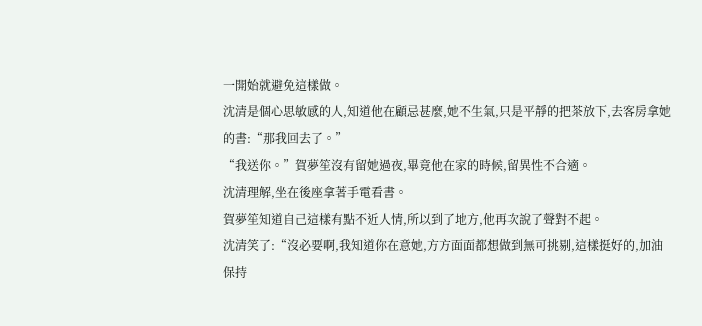一開始就避免這樣做。
沈清是個心思敏感的人,知道他在顧忌甚麼,她不生氣,只是平靜的把茶放下,去客房拿她的書:“那我回去了。”
“我送你。”賀夢笙沒有留她過夜,畢竟他在家的時候,留異性不合適。
沈清理解,坐在後座拿著手電看書。
賀夢笙知道自己這樣有點不近人情,所以到了地方,他再次說了聲對不起。
沈清笑了:“沒必要啊,我知道你在意她,方方面面都想做到無可挑剔,這樣挺好的,加油保持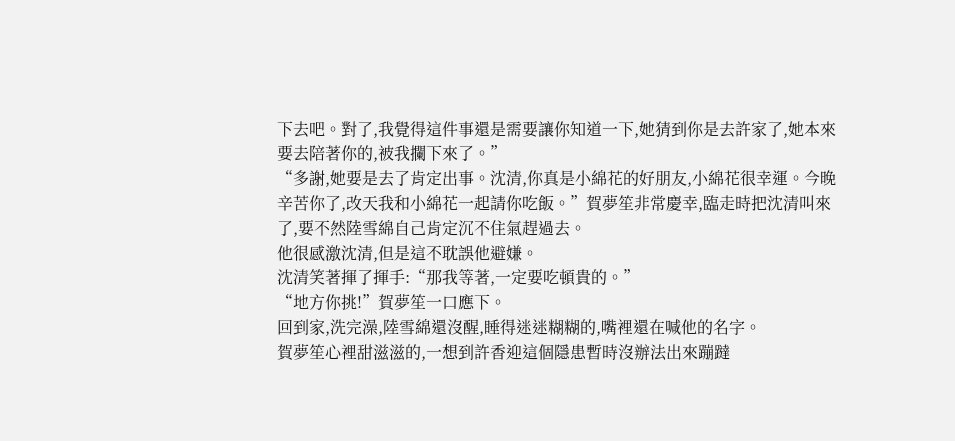下去吧。對了,我覺得這件事還是需要讓你知道一下,她猜到你是去許家了,她本來要去陪著你的,被我攔下來了。”
“多謝,她要是去了肯定出事。沈清,你真是小綿花的好朋友,小綿花很幸運。今晚辛苦你了,改天我和小綿花一起請你吃飯。”賀夢笙非常慶幸,臨走時把沈清叫來了,要不然陸雪綿自己肯定沉不住氣趕過去。
他很感激沈清,但是這不耽誤他避嫌。
沈清笑著揮了揮手:“那我等著,一定要吃頓貴的。”
“地方你挑!”賀夢笙一口應下。
回到家,洗完澡,陸雪綿還沒醒,睡得迷迷糊糊的,嘴裡還在喊他的名字。
賀夢笙心裡甜滋滋的,一想到許香迎這個隱患暫時沒辦法出來蹦躂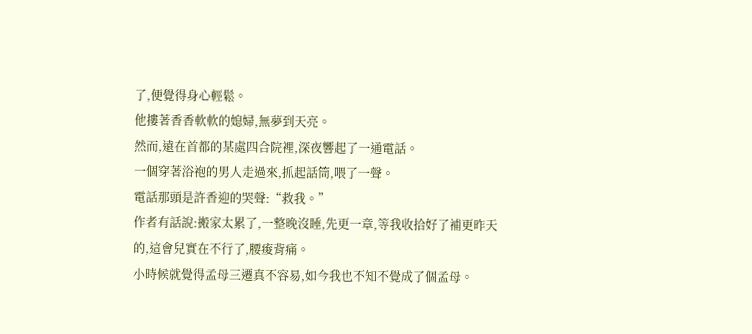了,便覺得身心輕鬆。
他摟著香香軟軟的媳婦,無夢到天亮。
然而,遠在首都的某處四合院裡,深夜響起了一通電話。
一個穿著浴袍的男人走過來,抓起話筒,喂了一聲。
電話那頭是許香迎的哭聲:“救我。”
作者有話說:搬家太累了,一整晚沒睡,先更一章,等我收拾好了補更昨天的,這會兒實在不行了,腰痠背痛。
小時候就覺得孟母三遷真不容易,如今我也不知不覺成了個孟母。